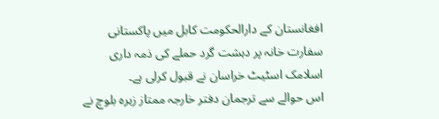افغانستان کے دارالحکومت کابل میں پاکستانی سفارت خانہ پر دہشت گرد حملے کی ذمہ داری اسلامک اسٹیٹ خراسان نے قبول کرلی ہے۔
اس حوالے سے ترجمان دفتر خارجہ ممتاز زہرہ بلوچ نے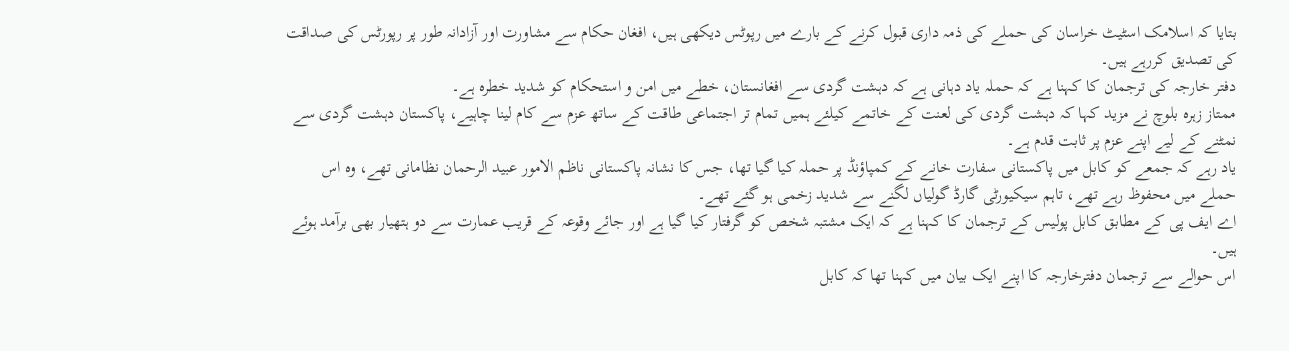بتایا کہ اسلامک اسٹیٹ خراسان کی حملے کی ذمہ داری قبول کرنے کے بارے میں رپوٹس دیکھی ہیں، افغان حکام سے مشاورت اور آزادانہ طور پر رپورٹس کی صداقت کی تصدیق کررہے ہیں۔
دفتر خارجہ کی ترجمان کا کہنا ہے کہ حملہ یاد دہانی ہے کہ دہشت گردی سے افغانستان، خطے میں امن و استحکام کو شدید خطرہ ہے۔
ممتاز زہرہ بلوچ نے مزید کہا کہ دہشت گردی کی لعنت کے خاتمے کیلئے ہمیں تمام تر اجتماعی طاقت کے ساتھ عزم سے کام لینا چاہیے، پاکستان دہشت گردی سے نمٹنے کے لیے اپنے عزم پر ثابت قدم ہے۔
یاد رہے کہ جمعے کو کابل میں پاکستانی سفارت خانے کے کمپاؤنڈ پر حملہ کیا گیا تھا، جس کا نشانہ پاکستانی ناظم الامور عبید الرحمان نظامانی تھے، وہ اس حملے میں محفوظ رہے تھے، تاہم سیکیورٹی گارڈ گولیاں لگنے سے شدید زخمی ہو گئے تھے۔
اے ایف پی کے مطابق کابل پولیس کے ترجمان کا کہنا ہے کہ ایک مشتبہ شخص کو گرفتار کیا گیا ہے اور جائے وقوعہ کے قریب عمارت سے دو ہتھیار بھی برآمد ہوئے ہیں۔
اس حوالے سے ترجمان دفترخارجہ کا اپنے ایک بیان میں کہنا تھا کہ کابل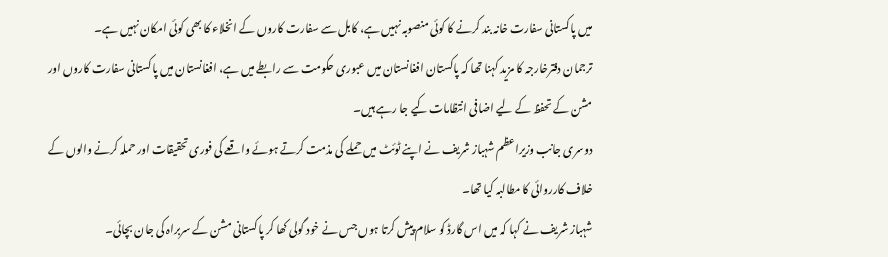میں پاکستانی سفارت خانہ بند کرنے کا کوئی منصوبہ نہیں ہے، کابل سے سفارت کاروں کے انخلاء کا بھی کوئی امکان نہیں ہے۔
ترجمان دفترخارجہ کا مزید کہنا تھا کہ پاکستان افغانستان میں عبوری حکومت سے رابطے میں ہے، افغانستان میں پاکستانی سفارت کاروں اور مشن کے تحفظ کے لیے اضافی انتظامات کیے جا رہے ہیں۔
دوسری جانب وزیراعظم شہباز شریف نے اپنے ٹوئٹ میں حملے کی مذمت کرتے ہوئے واقعے کی فوری تحقیقات اور حملہ کرنے والوں کے خلاف کارروائی کا مطالبہ کیا تھا۔
شہباز شریف نے کہا کہ میں اس گارڈ کو سلام پیش کرتا ہوں جس نے خود گولی کھا کر پاکستانی مشن کے سربراہ کی جان بچائی۔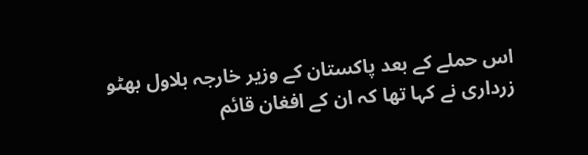اس حملے کے بعد پاکستان کے وزیر خارجہ بلاول بھٹو زرداری نے کہا تھا کہ ان کے افغان قائم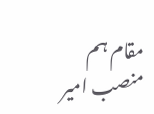مقام ہم منصب امیر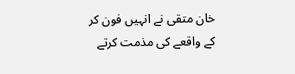خان متقی نے انہیں فون کر کے واقعے کی مذمت کرتے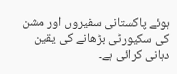ہوئے پاکستانی سفیروں اور مشن کی سکیورٹی بڑھانے کی یقین دہانی کرائی ہے۔